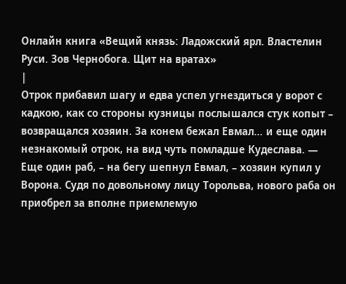Онлайн книга «Вещий князь: Ладожский ярл. Властелин Руси. Зов Чернобога. Щит на вратах»
|
Отрок прибавил шагу и едва успел угнездиться у ворот с кадкою, как со стороны кузницы послышался стук копыт – возвращался хозяин. За конем бежал Евмал… и еще один незнакомый отрок, на вид чуть помладше Кудеслава. — Еще один раб, – на бегу шепнул Евмал, – хозяин купил у Ворона. Судя по довольному лицу Торольва, нового раба он приобрел за вполне приемлемую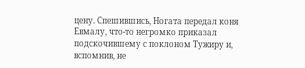цену. Спешившись, Ногата передал коня Евмалу, что-то негромко приказал подскочившему с поклоном Тужиру и, вспомнив, не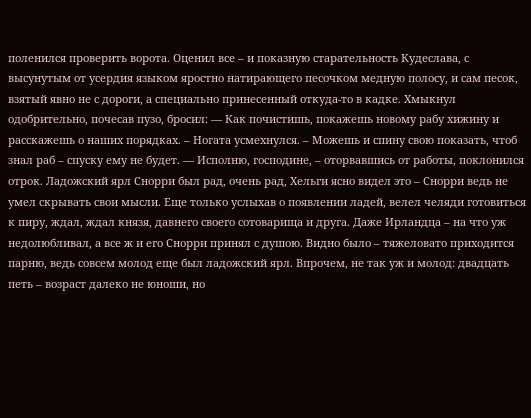поленился проверить ворота. Оценил все – и показную старательность Кудеслава, с высунутым от усердия языком яростно натирающего песочком медную полосу, и сам песок, взятый явно не с дороги, а специально принесенный откуда-то в кадке. Хмыкнул одобрительно, почесав пузо, бросил: — Как почистишь, покажешь новому рабу хижину и расскажешь о наших порядках. – Ногата усмехнулся. – Можешь и спину свою показать, чтоб знал раб – спуску ему не будет. — Исполню, господине, – оторвавшись от работы, поклонился отрок. Ладожский ярл Снорри был рад, очень рад, Хельги ясно видел это – Снорри ведь не умел скрывать свои мысли. Еще только услыхав о появлении ладей, велел челяди готовиться к пиру, ждал, ждал князя, давнего своего сотоварища и друга. Даже Ирландца – на что уж недолюбливал, а все ж и его Снорри принял с душою. Видно было – тяжеловато приходится парню, ведь совсем молод еще был ладожский ярл. Впрочем, не так уж и молод: двадцать петь – возраст далеко не юноши, но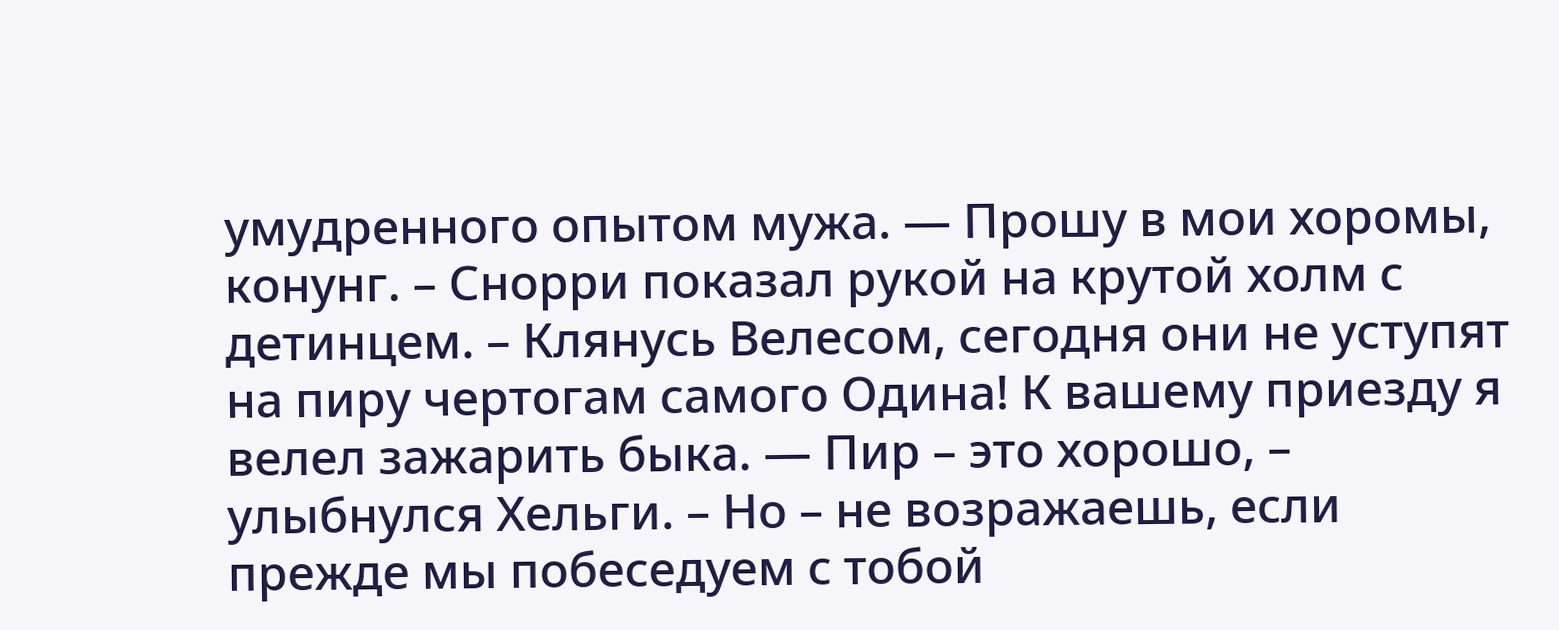умудренного опытом мужа. — Прошу в мои хоромы, конунг. – Снорри показал рукой на крутой холм с детинцем. – Клянусь Велесом, сегодня они не уступят на пиру чертогам самого Одина! К вашему приезду я велел зажарить быка. — Пир – это хорошо, – улыбнулся Хельги. – Но – не возражаешь, если прежде мы побеседуем с тобой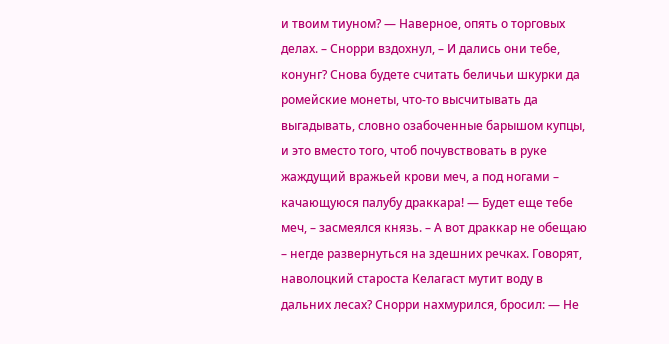и твоим тиуном? — Наверное, опять о торговых делах. – Снорри вздохнул, – И дались они тебе, конунг? Снова будете считать беличьи шкурки да ромейские монеты, что-то высчитывать да выгадывать, словно озабоченные барышом купцы, и это вместо того, чтоб почувствовать в руке жаждущий вражьей крови меч, а под ногами – качающуюся палубу драккара! — Будет еще тебе меч, – засмеялся князь. – А вот драккар не обещаю – негде развернуться на здешних речках. Говорят, наволоцкий староста Келагаст мутит воду в дальних лесах? Снорри нахмурился, бросил: — Не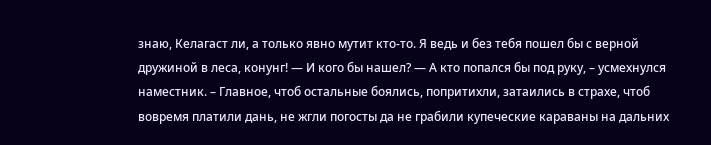знаю, Келагаст ли, а только явно мутит кто-то. Я ведь и без тебя пошел бы с верной дружиной в леса, конунг! — И кого бы нашел? — А кто попался бы под руку, – усмехнулся наместник. – Главное, чтоб остальные боялись, попритихли, затаились в страхе, чтоб вовремя платили дань, не жгли погосты да не грабили купеческие караваны на дальних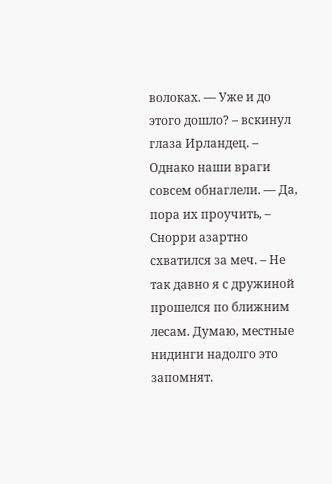волоках. — Уже и до этого дошло? – вскинул глаза Ирландец. – Однако наши враги совсем обнаглели. — Да, пора их проучить, – Снорри азартно схватился за меч. – Не так давно я с дружиной прошелся по ближним лесам. Думаю, местные нидинги надолго это запомнят.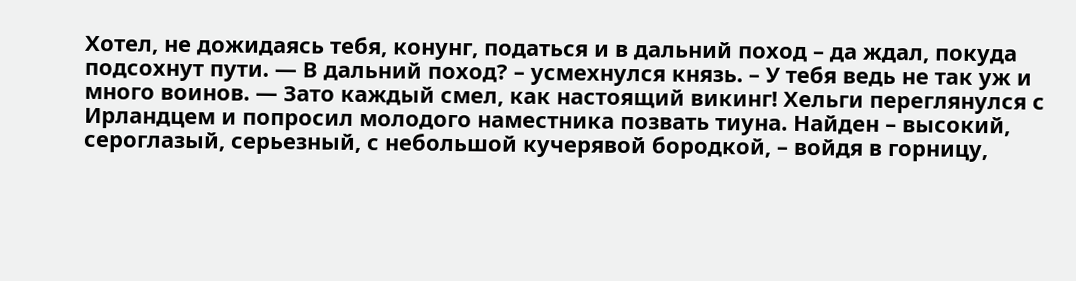Хотел, не дожидаясь тебя, конунг, податься и в дальний поход – да ждал, покуда подсохнут пути. — В дальний поход? – усмехнулся князь. – У тебя ведь не так уж и много воинов. — Зато каждый смел, как настоящий викинг! Хельги переглянулся с Ирландцем и попросил молодого наместника позвать тиуна. Найден – высокий, сероглазый, серьезный, с небольшой кучерявой бородкой, – войдя в горницу,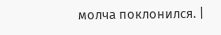молча поклонился. |